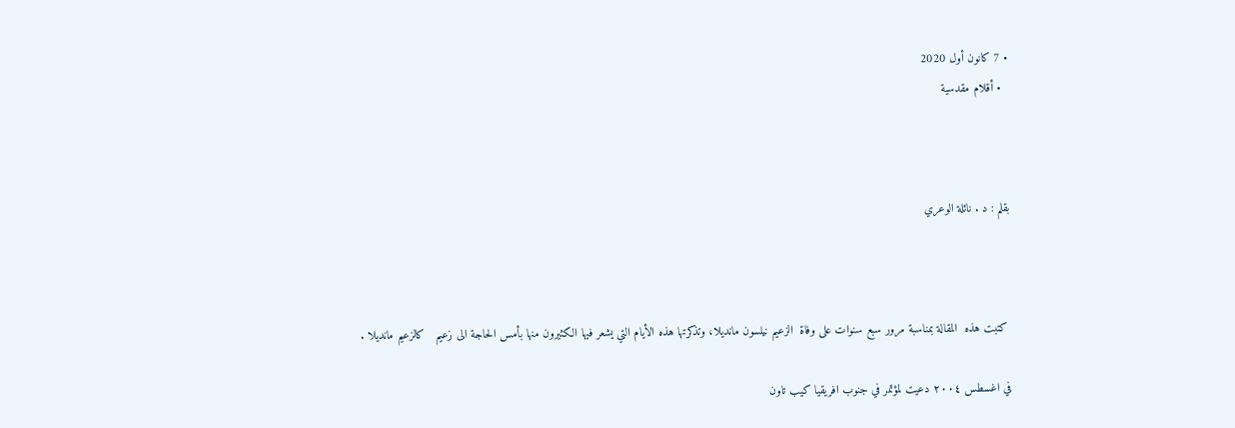• 7 كانون أول 2020
  • أقلام مقدسية



بقلم : د . نائلة الوعري



 كتبت هذه  المقالة بمناسبة مرور سبع سنوات على وفاة  الزعيم نيلسون مانديلا، وتذكرتها هذه الأيام التي يشعر فيها الكثيرون منها بأمس الحاجة الى زعيم   كالزعيم مانديلا .

في اغسطس ٢٠٠٤ دعيت لمؤتمر في جنوب افريقيا كيب تاون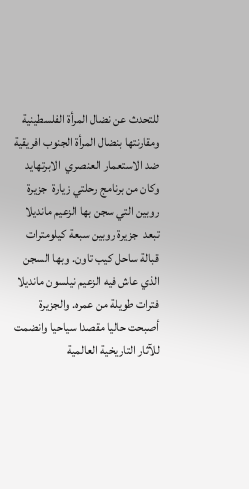للتحدث عن نضال المرأة الفلسطينية ومقارنتها بنضال المرأة الجنوب افريقية  ضد الاستعمار العنصري  الابرتهايد وكان من برنامج رحلتي زيارة  جزيرة روبين التي سجن بها الزعيم مانديلا  تبعد  جزيرة روبين سبعة كيلومترات قبالة ساحل كيب تاون. وبها السجن الذي عاش فيه الزعيم نيلسون مانديلا فترات طويلة من عمره. والجزيرة أصبحت حاليا مقصدا سياحيا وانضمت للآثار التاريخية العالمية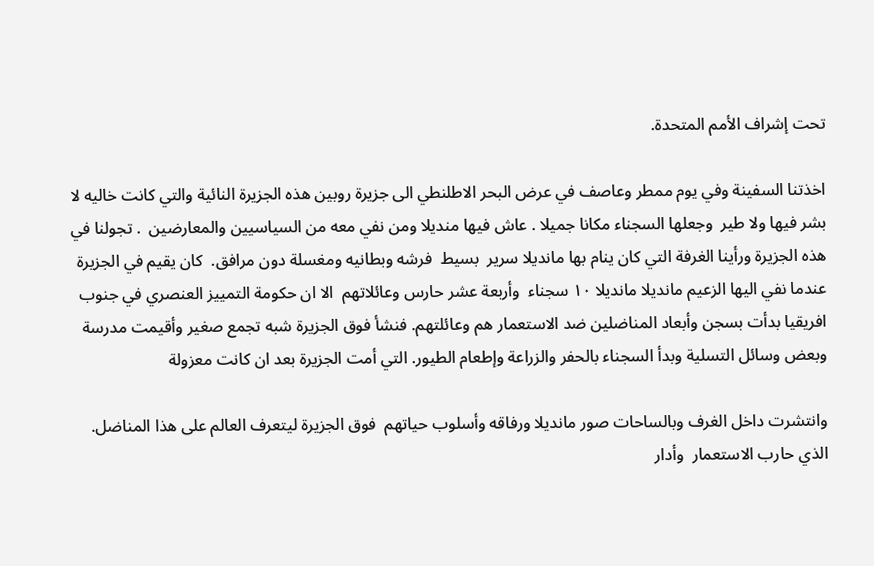تحت إشراف الأمم المتحدة.

اخذتنا السفينة وفي يوم ممطر وعاصف في عرض البحر الاطلنطي الى جزيرة روبين هذه الجزيرة النائية والتي كانت خاليه لا بشر فيها ولا طير  وجعلها السجناء مكانا جميلا . عاش فيها منديلا ومن نفي معه من السياسيين والمعارضين  . تجولنا في هذه الجزيرة ورأينا الغرفة التي كان ينام بها مانديلا سرير  بسيط  فرشه وبطانيه ومغسلة دون مرافق.  كان يقيم في الجزيرة  عندما نفي اليها الزعيم مانديلا مانديلا ١٠ سجناء  وأربعة عشر حارس وعائلاتهم  الا ان حكومة التمييز العنصري في جنوب افريقيا بدأت بسجن وأبعاد المناضلين ضد الاستعمار هم وعائلتهم. فنشأ فوق الجزيرة شبه تجمع صغير وأقيمت مدرسة وبعض وسائل التسلية وبدأ السجناء بالحفر والزراعة وإطعام الطيور. التي أمت الجزيرة بعد ان كانت معزولة

وانتشرت داخل الغرف وبالساحات صور مانديلا ورفاقه وأسلوب حياتهم  فوق الجزيرة ليتعرف العالم على هذا المناضل. الذي حارب الاستعمار  وأدار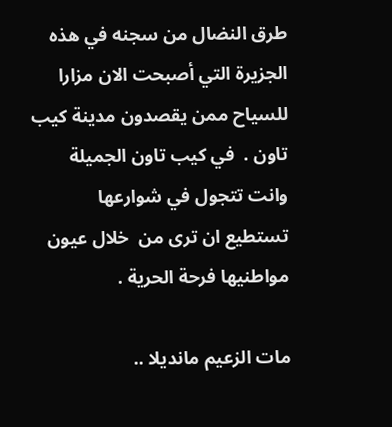طرق النضال من سجنه في هذه الجزيرة التي أصبحت الان مزارا للسياح ممن يقصدون مدينة كيب تاون .  في كيب تاون الجميلة وانت تتجول في شوارعها تستطيع ان ترى من  خلال عيون مواطنيها فرحة الحرية .

مات الزعيم مانديلا ..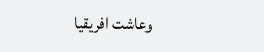وعاشت افريقيا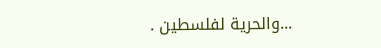...والحرية لفلسطين .